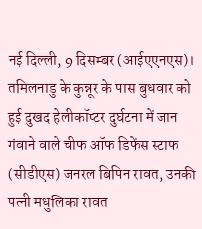नई दिल्ली, 9 दिसम्बर (आईएएनएस)। तमिलनाडु के कुन्नूर के पास बुधवार को हुई दुखद हेलीकॉप्टर दुर्घटना में जान गंवाने वाले चीफ ऑफ डिफेंस स्टाफ (सीडीएस) जनरल बिपिन रावत, उनकी पत्नी मधुलिका रावत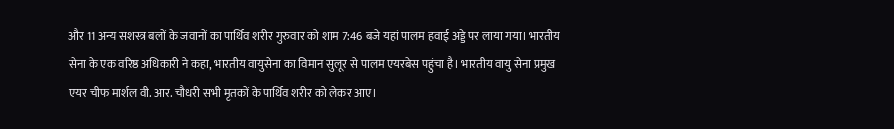और 11 अन्य सशस्त्र बलों के जवानों का पार्थिव शरीर गुरुवार को शाम 7:46 बजे यहां पालम हवाई अड्डे पर लाया गया। भारतीय सेना के एक वरिष्ठ अधिकारी ने कहा, भारतीय वायुसेना का विमान सुलूर से पालम एयरबेस पहुंचा है। भारतीय वायु सेना प्रमुख एयर चीफ मार्शल वी. आर. चौधरी सभी मृतकों के पार्थिव शरीर को लेकर आए।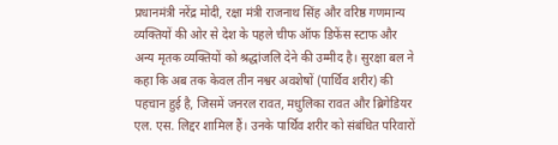प्रधानमंत्री नरेंद्र मोदी, रक्षा मंत्री राजनाथ सिंह और वरिष्ठ गणमान्य व्यक्तियों की ओर से देश के पहले चीफ ऑफ डिफेंस स्टाफ और अन्य मृतक व्यक्तियों को श्रद्धांजलि देने की उम्मीद है। सुरक्षा बल ने कहा कि अब तक केवल तीन नश्वर अवशेषों (पार्थिव शरीर) की पहचान हुई है, जिसमें जनरल रावत, मधुलिका रावत और ब्रिगेडियर एल. एस. लिद्दर शामिल हैं। उनके पार्थिव शरीर को संबंधित परिवारों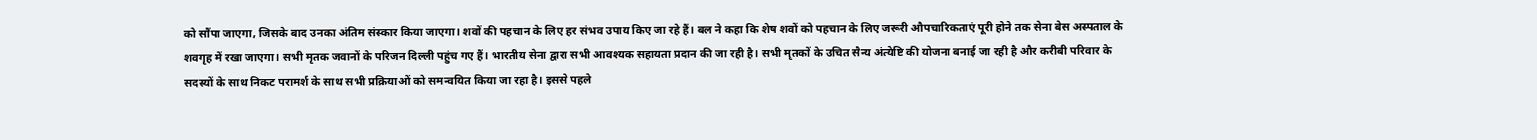को सौंपा जाएगा, जिसके बाद उनका अंतिम संस्कार किया जाएगा। शवों की पहचान के लिए हर संभव उपाय किए जा रहे हैं। बल ने कहा कि शेष शवों को पहचान के लिए जरूरी औपचारिकताएं पूरी होने तक सेना बेस अस्पताल के शवगृह में रखा जाएगा। सभी मृतक जवानों के परिजन दिल्ली पहुंच गए हैं। भारतीय सेना द्वारा सभी आवश्यक सहायता प्रदान की जा रही है। सभी मृतकों के उचित सैन्य अंत्येष्टि की योजना बनाई जा रही है और करीबी परिवार के सदस्यों के साथ निकट परामर्श के साथ सभी प्रक्रियाओं को समन्वयित किया जा रहा है। इससे पहले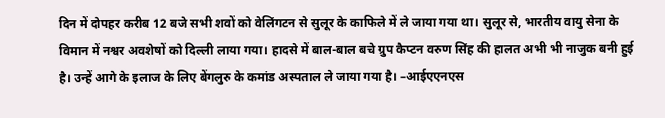दिन में दोपहर करीब 12 बजे सभी शवों को वेलिंगटन से सुलूर के काफिले में ले जाया गया था। सुलूर से, भारतीय वायु सेना के विमान में नश्वर अवशेषों को दिल्ली लाया गया। हादसे में बाल-बाल बचे ग्रुप कैप्टन वरुण सिंह की हालत अभी भी नाजुक बनी हुई है। उन्हें आगे के इलाज के लिए बेंगलुरु के कमांड अस्पताल ले जाया गया है। –आईएएनएस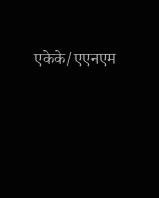एकेके/एएनएम